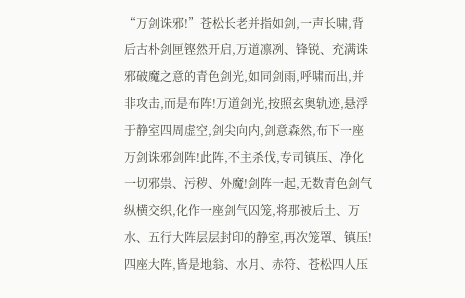“万剑诛邪!”苍松长老并指如剑,一声长啸,背后古朴剑匣铿然开启,万道凛冽、锋锐、充满诛邪破魔之意的青色剑光,如同剑雨,呼啸而出,并非攻击,而是布阵!万道剑光,按照玄奥轨迹,悬浮于静室四周虚空,剑尖向内,剑意森然,布下一座万剑诛邪剑阵!此阵,不主杀伐,专司镇压、净化一切邪祟、污秽、外魔!剑阵一起,无数青色剑气纵横交织,化作一座剑气囚笼,将那被后土、万水、五行大阵层层封印的静室,再次笼罩、镇压!
四座大阵,皆是地翁、水月、赤符、苍松四人压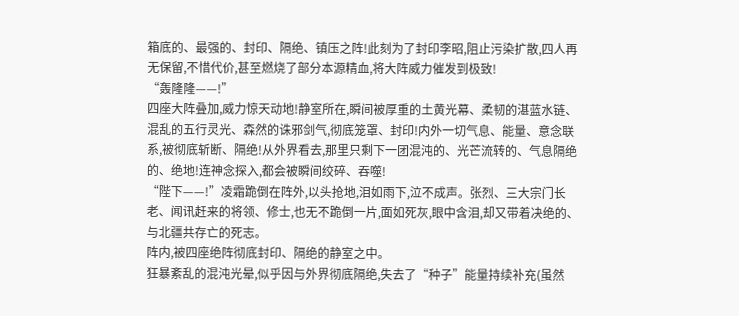箱底的、最强的、封印、隔绝、镇压之阵!此刻为了封印李昭,阻止污染扩散,四人再无保留,不惜代价,甚至燃烧了部分本源精血,将大阵威力催发到极致!
“轰隆隆——!”
四座大阵叠加,威力惊天动地!静室所在,瞬间被厚重的土黄光幕、柔韧的湛蓝水链、混乱的五行灵光、森然的诛邪剑气,彻底笼罩、封印!内外一切气息、能量、意念联系,被彻底斩断、隔绝!从外界看去,那里只剩下一团混沌的、光芒流转的、气息隔绝的、绝地!连神念探入,都会被瞬间绞碎、吞噬!
“陛下——!”凌霜跪倒在阵外,以头抢地,泪如雨下,泣不成声。张烈、三大宗门长老、闻讯赶来的将领、修士,也无不跪倒一片,面如死灰,眼中含泪,却又带着决绝的、与北疆共存亡的死志。
阵内,被四座绝阵彻底封印、隔绝的静室之中。
狂暴紊乱的混沌光晕,似乎因与外界彻底隔绝,失去了“种子”能量持续补充(虽然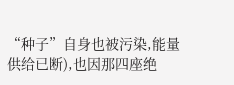“种子”自身也被污染,能量供给已断),也因那四座绝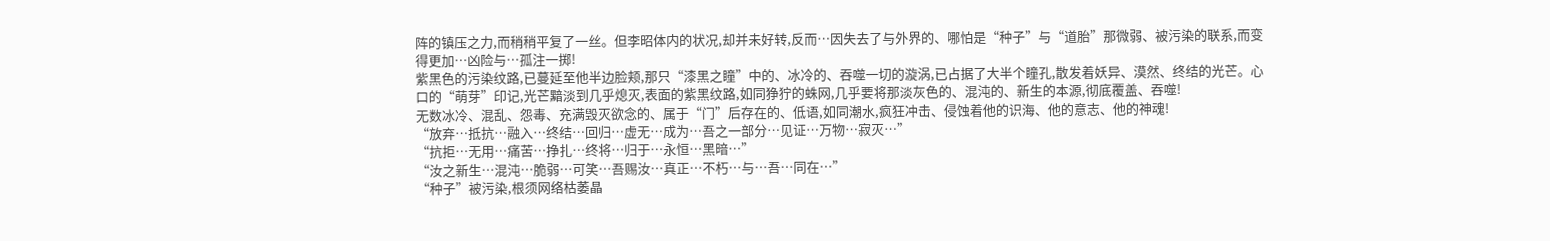阵的镇压之力,而稍稍平复了一丝。但李昭体内的状况,却并未好转,反而…因失去了与外界的、哪怕是“种子”与“道胎”那微弱、被污染的联系,而变得更加…凶险与…孤注一掷!
紫黑色的污染纹路,已蔓延至他半边脸颊,那只“漆黑之瞳”中的、冰冷的、吞噬一切的漩涡,已占据了大半个瞳孔,散发着妖异、漠然、终结的光芒。心口的“萌芽”印记,光芒黯淡到几乎熄灭,表面的紫黑纹路,如同狰狞的蛛网,几乎要将那淡灰色的、混沌的、新生的本源,彻底覆盖、吞噬!
无数冰冷、混乱、怨毒、充满毁灭欲念的、属于“门”后存在的、低语,如同潮水,疯狂冲击、侵蚀着他的识海、他的意志、他的神魂!
“放弃…抵抗…融入…终结…回归…虚无…成为…吾之一部分…见证…万物…寂灭…”
“抗拒…无用…痛苦…挣扎…终将…归于…永恒…黑暗…”
“汝之新生…混沌…脆弱…可笑…吾赐汝…真正…不朽…与…吾…同在…”
“种子”被污染,根须网络枯萎晶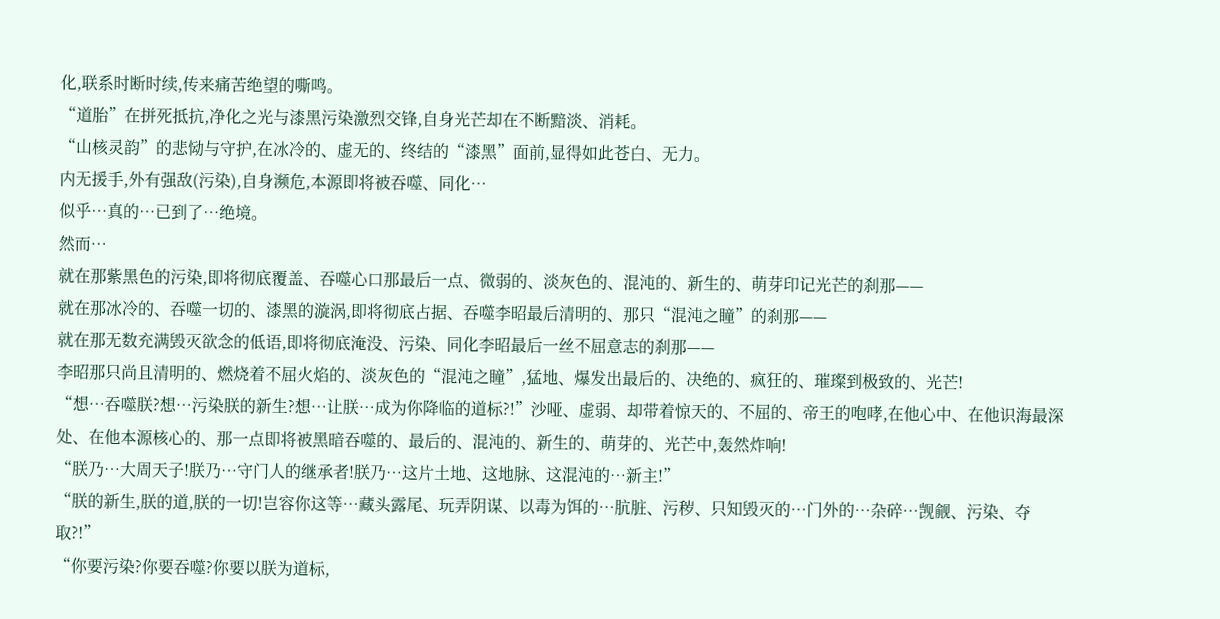化,联系时断时续,传来痛苦绝望的嘶鸣。
“道胎”在拼死抵抗,净化之光与漆黑污染激烈交锋,自身光芒却在不断黯淡、消耗。
“山核灵韵”的悲恸与守护,在冰冷的、虚无的、终结的“漆黑”面前,显得如此苍白、无力。
内无援手,外有强敌(污染),自身濒危,本源即将被吞噬、同化…
似乎…真的…已到了…绝境。
然而…
就在那紫黑色的污染,即将彻底覆盖、吞噬心口那最后一点、微弱的、淡灰色的、混沌的、新生的、萌芽印记光芒的刹那——
就在那冰冷的、吞噬一切的、漆黑的漩涡,即将彻底占据、吞噬李昭最后清明的、那只“混沌之瞳”的刹那——
就在那无数充满毁灭欲念的低语,即将彻底淹没、污染、同化李昭最后一丝不屈意志的刹那——
李昭那只尚且清明的、燃烧着不屈火焰的、淡灰色的“混沌之瞳”,猛地、爆发出最后的、决绝的、疯狂的、璀璨到极致的、光芒!
“想…吞噬朕?想…污染朕的新生?想…让朕…成为你降临的道标?!”沙哑、虚弱、却带着惊天的、不屈的、帝王的咆哮,在他心中、在他识海最深处、在他本源核心的、那一点即将被黑暗吞噬的、最后的、混沌的、新生的、萌芽的、光芒中,轰然炸响!
“朕乃…大周天子!朕乃…守门人的继承者!朕乃…这片土地、这地脉、这混沌的…新主!”
“朕的新生,朕的道,朕的一切!岂容你这等…藏头露尾、玩弄阴谋、以毒为饵的…肮脏、污秽、只知毁灭的…门外的…杂碎…觊觎、污染、夺取?!”
“你要污染?你要吞噬?你要以朕为道标,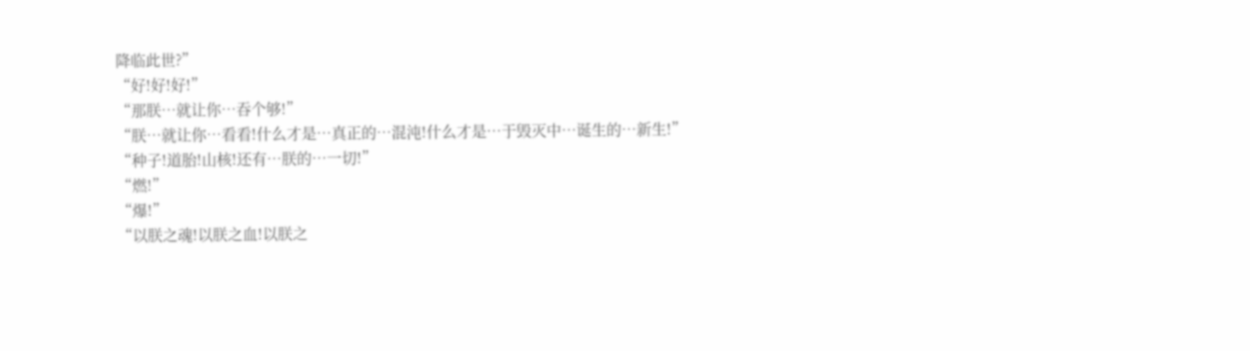降临此世?”
“好!好!好!”
“那朕…就让你…吞个够!”
“朕…就让你…看看!什么才是…真正的…混沌!什么才是…于毁灭中…诞生的…新生!”
“种子!道胎!山核!还有…朕的…一切!”
“燃!”
“爆!”
“以朕之魂!以朕之血!以朕之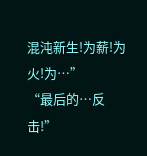混沌新生!为薪!为火!为…”
“最后的…反击!”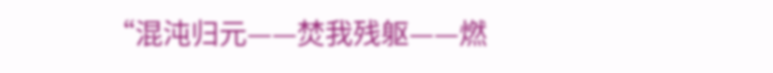“混沌归元——焚我残躯——燃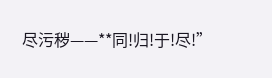尽污秽——**同!归!于!尽!”